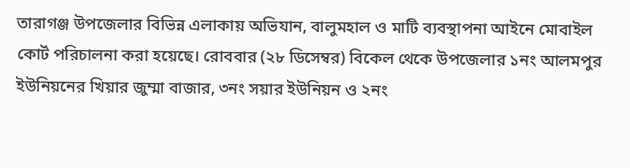তারাগঞ্জ উপজেলার বিভিন্ন এলাকায় অভিযান, বালুমহাল ও মাটি ব্যবস্থাপনা আইনে মোবাইল কোর্ট পরিচালনা করা হয়েছে। রোববার (২৮ ডিসেম্বর) বিকেল থেকে উপজেলার ১নং আলমপুর ইউনিয়নের খিয়ার জুম্মা বাজার, ৩নং সয়ার ইউনিয়ন ও ২নং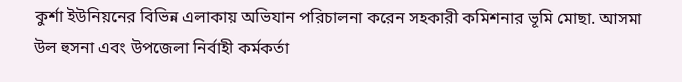কুর্শা ইউনিয়নের বিভিন্ন এলাকায় অভিযান পরিচালনা করেন সহকারী কমিশনার ভূমি মোছা. আসমা উল হুসনা এবং উপজেলা নির্বাহী কর্মকর্তা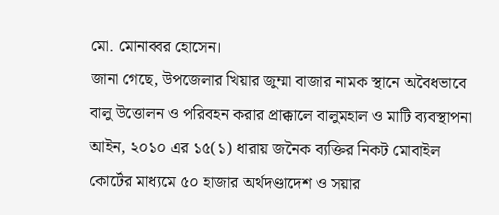মো. মোনাব্বর হোসেন।
জানা গেছে, উপজেলার খিয়ার জুম্মা বাজার নামক স্থানে অবৈধভাবে বালু উত্তোলন ও পরিবহন করার প্রাক্কালে বালুমহাল ও মাটি ব্যবস্থাপনা আইন, ২০১০ এর ১৫(১) ধারায় জনৈক ব্যক্তির নিকট মোবাইল কোর্টের মাধ্যমে ৫০ হাজার অর্থদণ্ডাদেশ ও সয়ার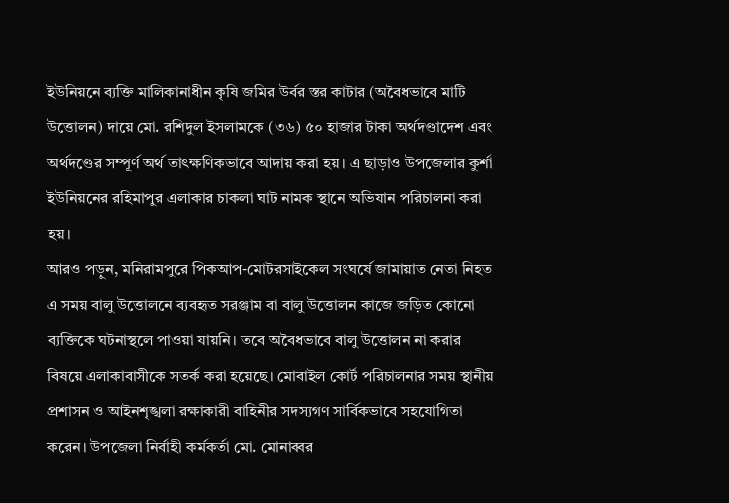ইউনিয়নে ব্যক্তি মালিকানাধীন কৃষি জমির উর্বর স্তর কাটার (অবৈধভাবে মাটি উত্তোলন) দায়ে মো. রশিদুল ইসলামকে (৩৬) ৫০ হাজার টাকা অর্থদণ্ডাদেশ এবং অর্থদণ্ডের সম্পূর্ণ অর্থ তাৎক্ষণিকভাবে আদায় করা হয়। এ ছাড়াও উপজেলার কুর্শা ইউনিয়নের রহিমাপুর এলাকার চাকলা ঘাট নামক স্থানে অভিযান পরিচালনা করা হয়।
আরও পড়ুন, মনিরামপুরে পিকআপ-মোটরসাইকেল সংঘর্ষে জামায়াত নেতা নিহত
এ সময় বালু উত্তোলনে ব্যবহৃত সরঞ্জাম বা বালু উত্তোলন কাজে জড়িত কোনো ব্যক্তিকে ঘটনাস্থলে পাওয়া যায়নি। তবে অবৈধভাবে বালু উত্তোলন না করার বিষয়ে এলাকাবাসীকে সতর্ক করা হয়েছে। মোবাইল কোর্ট পরিচালনার সময় স্থানীয় প্রশাসন ও আইনশৃঙ্খলা রক্ষাকারী বাহিনীর সদস্যগণ সার্বিকভাবে সহযোগিতা করেন। উপজেলা নির্বাহী কর্মকর্তা মো. মোনাব্বর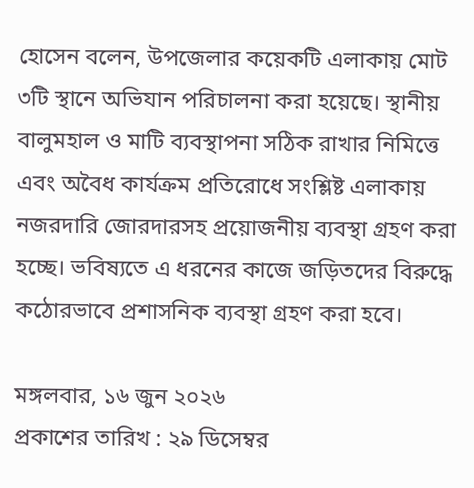হোসেন বলেন, উপজেলার কয়েকটি এলাকায় মোট ৩টি স্থানে অভিযান পরিচালনা করা হয়েছে। স্থানীয় বালুমহাল ও মাটি ব্যবস্থাপনা সঠিক রাখার নিমিত্তে এবং অবৈধ কার্যক্রম প্রতিরোধে সংশ্লিষ্ট এলাকায় নজরদারি জোরদারসহ প্রয়োজনীয় ব্যবস্থা গ্রহণ করা হচ্ছে। ভবিষ্যতে এ ধরনের কাজে জড়িতদের বিরুদ্ধে কঠোরভাবে প্রশাসনিক ব্যবস্থা গ্রহণ করা হবে।

মঙ্গলবার, ১৬ জুন ২০২৬
প্রকাশের তারিখ : ২৯ ডিসেম্বর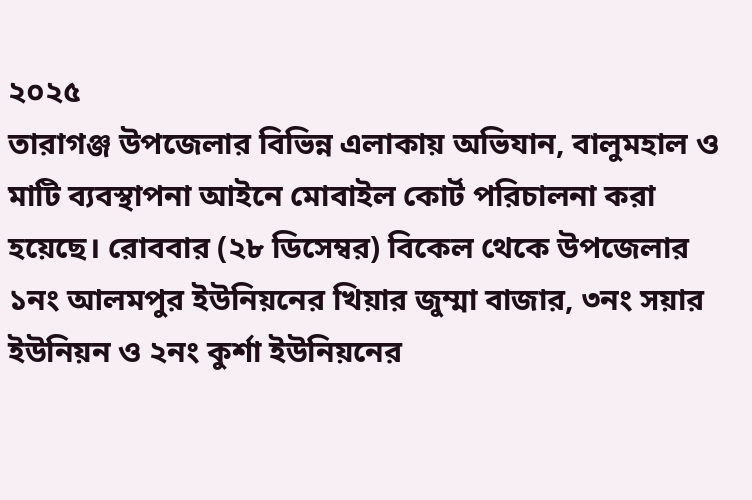২০২৫
তারাগঞ্জ উপজেলার বিভিন্ন এলাকায় অভিযান, বালুমহাল ও মাটি ব্যবস্থাপনা আইনে মোবাইল কোর্ট পরিচালনা করা হয়েছে। রোববার (২৮ ডিসেম্বর) বিকেল থেকে উপজেলার ১নং আলমপুর ইউনিয়নের খিয়ার জুম্মা বাজার, ৩নং সয়ার ইউনিয়ন ও ২নং কুর্শা ইউনিয়নের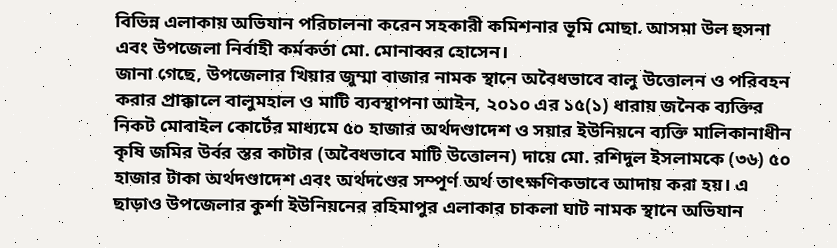বিভিন্ন এলাকায় অভিযান পরিচালনা করেন সহকারী কমিশনার ভূমি মোছা. আসমা উল হুসনা এবং উপজেলা নির্বাহী কর্মকর্তা মো. মোনাব্বর হোসেন।
জানা গেছে, উপজেলার খিয়ার জুম্মা বাজার নামক স্থানে অবৈধভাবে বালু উত্তোলন ও পরিবহন করার প্রাক্কালে বালুমহাল ও মাটি ব্যবস্থাপনা আইন, ২০১০ এর ১৫(১) ধারায় জনৈক ব্যক্তির নিকট মোবাইল কোর্টের মাধ্যমে ৫০ হাজার অর্থদণ্ডাদেশ ও সয়ার ইউনিয়নে ব্যক্তি মালিকানাধীন কৃষি জমির উর্বর স্তর কাটার (অবৈধভাবে মাটি উত্তোলন) দায়ে মো. রশিদুল ইসলামকে (৩৬) ৫০ হাজার টাকা অর্থদণ্ডাদেশ এবং অর্থদণ্ডের সম্পূর্ণ অর্থ তাৎক্ষণিকভাবে আদায় করা হয়। এ ছাড়াও উপজেলার কুর্শা ইউনিয়নের রহিমাপুর এলাকার চাকলা ঘাট নামক স্থানে অভিযান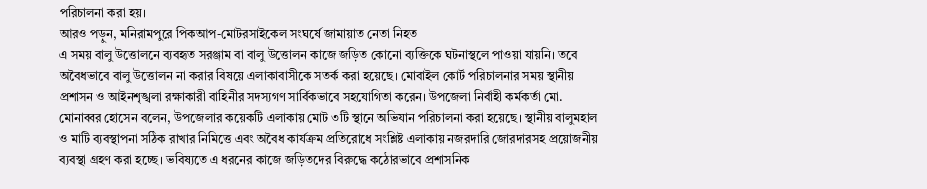পরিচালনা করা হয়।
আরও পড়ুন, মনিরামপুরে পিকআপ-মোটরসাইকেল সংঘর্ষে জামায়াত নেতা নিহত
এ সময় বালু উত্তোলনে ব্যবহৃত সরঞ্জাম বা বালু উত্তোলন কাজে জড়িত কোনো ব্যক্তিকে ঘটনাস্থলে পাওয়া যায়নি। তবে অবৈধভাবে বালু উত্তোলন না করার বিষয়ে এলাকাবাসীকে সতর্ক করা হয়েছে। মোবাইল কোর্ট পরিচালনার সময় স্থানীয় প্রশাসন ও আইনশৃঙ্খলা রক্ষাকারী বাহিনীর সদস্যগণ সার্বিকভাবে সহযোগিতা করেন। উপজেলা নির্বাহী কর্মকর্তা মো. মোনাব্বর হোসেন বলেন, উপজেলার কয়েকটি এলাকায় মোট ৩টি স্থানে অভিযান পরিচালনা করা হয়েছে। স্থানীয় বালুমহাল ও মাটি ব্যবস্থাপনা সঠিক রাখার নিমিত্তে এবং অবৈধ কার্যক্রম প্রতিরোধে সংশ্লিষ্ট এলাকায় নজরদারি জোরদারসহ প্রয়োজনীয় ব্যবস্থা গ্রহণ করা হচ্ছে। ভবিষ্যতে এ ধরনের কাজে জড়িতদের বিরুদ্ধে কঠোরভাবে প্রশাসনিক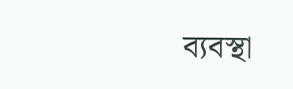ব্যবস্থা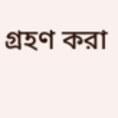গ্রহণ করা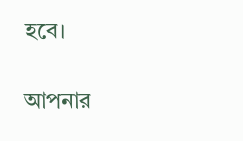হবে।

আপনার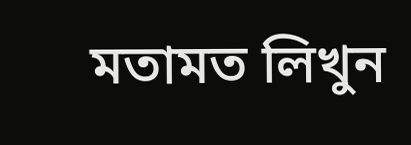মতামত লিখুন